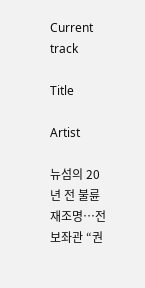Current track

Title

Artist

뉴섬의 20년 전 불륜 재조명…전 보좌관 “권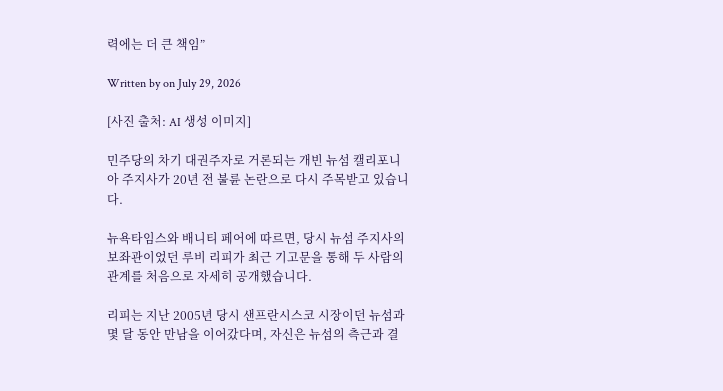력에는 더 큰 책임”

Written by on July 29, 2026

[사진 출처: AI 생성 이미지]

민주당의 차기 대권주자로 거론되는 개빈 뉴섬 캘리포니아 주지사가 20년 전 불륜 논란으로 다시 주목받고 있습니다.

뉴욕타임스와 배니티 페어에 따르면, 당시 뉴섬 주지사의 보좌관이었던 루비 리피가 최근 기고문을 통해 두 사람의 관계를 처음으로 자세히 공개했습니다.

리피는 지난 2005년 당시 샌프란시스코 시장이던 뉴섬과 몇 달 동안 만남을 이어갔다며, 자신은 뉴섬의 측근과 결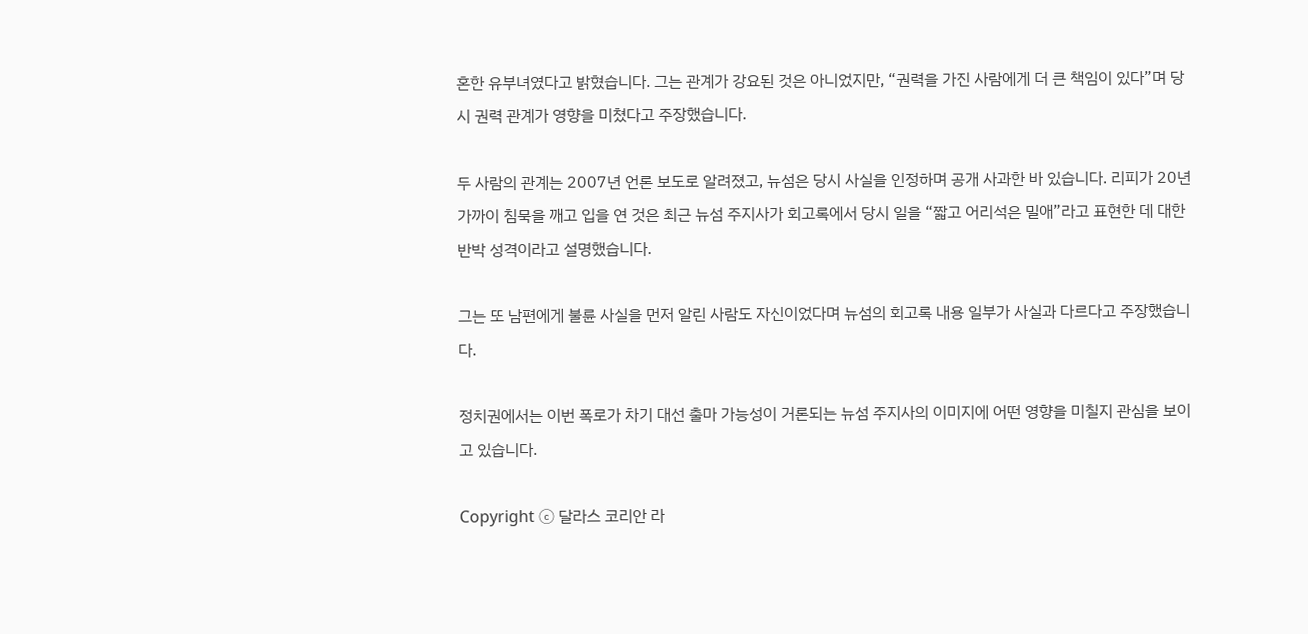혼한 유부녀였다고 밝혔습니다. 그는 관계가 강요된 것은 아니었지만, “권력을 가진 사람에게 더 큰 책임이 있다”며 당시 권력 관계가 영향을 미쳤다고 주장했습니다.

두 사람의 관계는 2007년 언론 보도로 알려졌고, 뉴섬은 당시 사실을 인정하며 공개 사과한 바 있습니다. 리피가 20년 가까이 침묵을 깨고 입을 연 것은 최근 뉴섬 주지사가 회고록에서 당시 일을 “짧고 어리석은 밀애”라고 표현한 데 대한 반박 성격이라고 설명했습니다.

그는 또 남편에게 불륜 사실을 먼저 알린 사람도 자신이었다며 뉴섬의 회고록 내용 일부가 사실과 다르다고 주장했습니다.

정치권에서는 이번 폭로가 차기 대선 출마 가능성이 거론되는 뉴섬 주지사의 이미지에 어떤 영향을 미칠지 관심을 보이고 있습니다.

Copyright ⓒ 달라스 코리안 라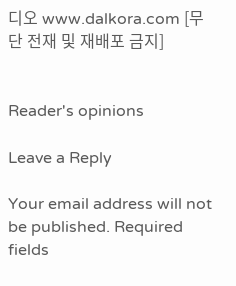디오 www.dalkora.com [무단 전재 및 재배포 금지]


Reader's opinions

Leave a Reply

Your email address will not be published. Required fields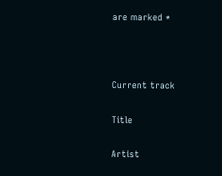are marked *



Current track

Title

Artist